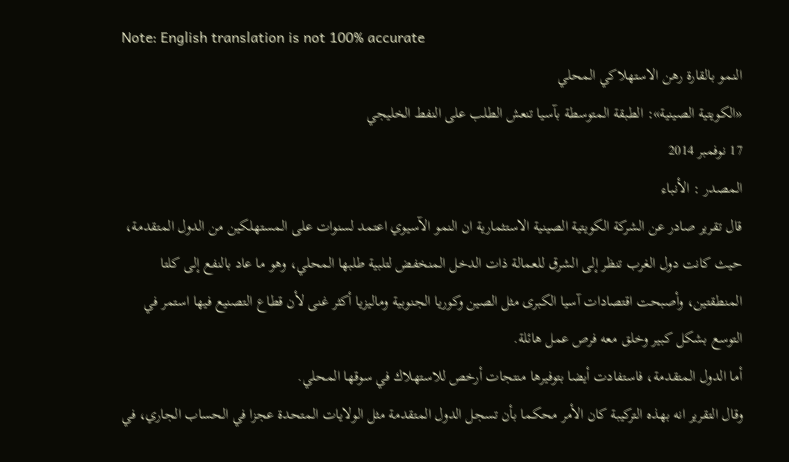Note: English translation is not 100% accurate
النمو بالقارة رهن الاستهلاكي المحلي
«الكويتية الصينية»: الطبقة المتوسطة بآسيا تنعش الطلب على النفط الخليجي
17 نوفمبر 2014
المصدر : الأنباء
قال تقرير صادر عن الشركة الكويتية الصينية الاستثمارية ان النمو الآسيوي اعتمد لسنوات على المستهلكين من الدول المتقدمة، حيث كانت دول الغرب تنظر إلى الشرق للعمالة ذات الدخل المنخفض لتلبية طلبها المحلي، وهو ما عاد بالنفع إلى كلتا المنطقتين، وأصبحت اقتصادات آسيا الكبرى مثل الصين وكوريا الجنوبية وماليزيا أكثر غنى لأن قطاع التصنيع فيها استمر في التوسع بشكل كبير وخلق معه فرص عمل هائلة.
أما الدول المتقدمة، فاستفادت أيضا بتوفيرها منتجات أرخص للاستهلاك في سوقها المحلي.
وقال التقرير انه بهذه التركيبة كان الأمر محكما بأن تسجل الدول المتقدمة مثل الولايات المتحدة عجزا في الحساب الجاري، في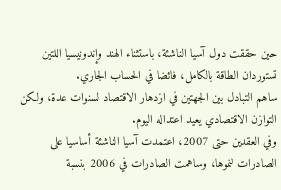حين حققت دول آسيا الناشئة، باستثناء الهند وإندونيسيا اللتين تستوردان الطاقة بالكامل، فائضا في الحساب الجاري.
ساهم التبادل بين الجهتين في ازدهار الاقتصاد لسنوات عدة، ولكن التوازن الاقتصادي يعيد اعتداله اليوم.
وفي العقدين حتى 2007، اعتمدت آسيا الناشئة أساسيا على الصادرات لنموها، وساهمت الصادرات في 2006 بنسبة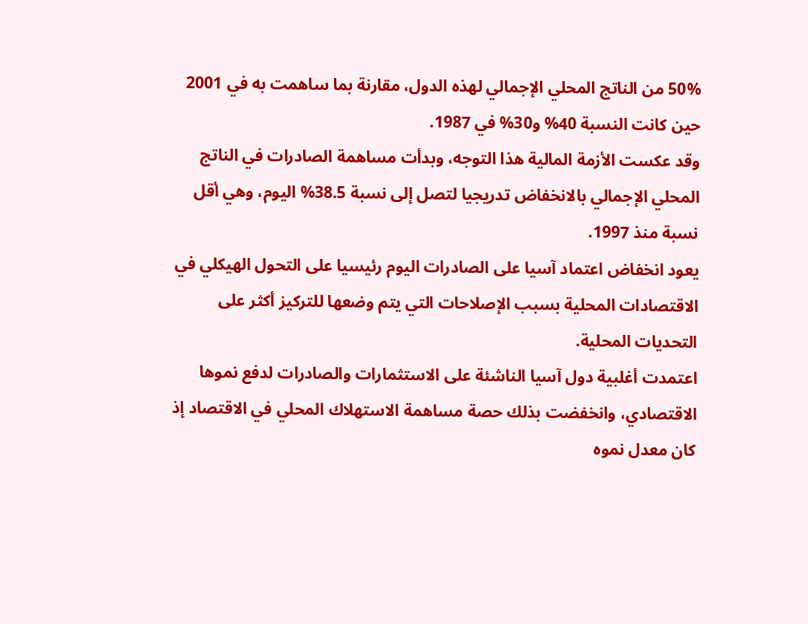50% من الناتج المحلي الإجمالي لهذه الدول، مقارنة بما ساهمت به في 2001 حين كانت النسبة 40% و30% في 1987.
وقد عكست الأزمة المالية هذا التوجه، وبدأت مساهمة الصادرات في الناتج المحلي الإجمالي بالانخفاض تدريجيا لتصل إلى نسبة 38.5% اليوم، وهي أقل نسبة منذ 1997.
يعود انخفاض اعتماد آسيا على الصادرات اليوم رئيسيا على التحول الهيكلي في الاقتصادات المحلية بسبب الإصلاحات التي يتم وضعها للتركيز أكثر على التحديات المحلية.
اعتمدت أغلبية دول آسيا الناشئة على الاستثمارات والصادرات لدفع نموها الاقتصادي، وانخفضت بذلك حصة مساهمة الاستهلاك المحلي في الاقتصاد إذ كان معدل نموه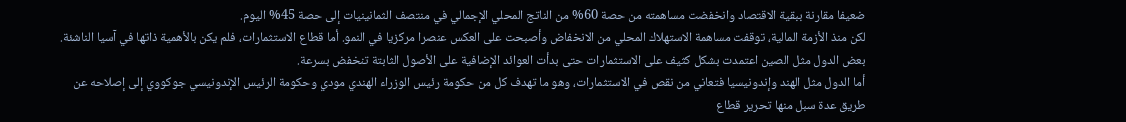ضعيفا مقارنة ببقية الاقتصاد وانخفضت مساهمته من حصة 60% من الناتج المحلي الإجمالي في منتصف الثمانينيات إلى حصة 45% اليوم.
لكن منذ الأزمة المالية، توقفت مساهمة الاستهلاك المحلي من الانخفاض وأصبحت على العكس عنصرا مركزيا في النمو. أما قطاع الاستثمارات، فلم يكن بالأهمية ذاتها في آسيا الناشئة. بعض الدول مثل الصين اعتمدت بشكل كثيف على الاستثمارات حتى بدأت العوائد الإضافية على الأصول الثابتة تنخفض بسرعة.
أما الدول مثل الهند وإندونيسيا فتعاني من نقص في الاستثمارات، وهو ما تهدف كل من حكومة رئيس الوزراء الهندي مودي وحكومة الرئيس الإندونيسي جوكووي إلى إصلاحه عن طريق عدة سبل منها تحرير قطاع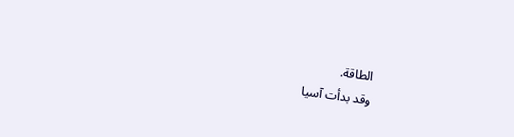الطاقة.
وقد بدأت آسيا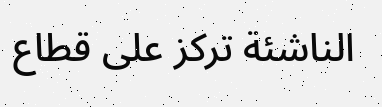الناشئة تركز على قطاع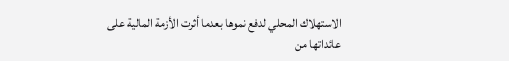الاستهلاك المحلي لدفع نموها بعدما أثرت الأزمة المالية على عائداتها من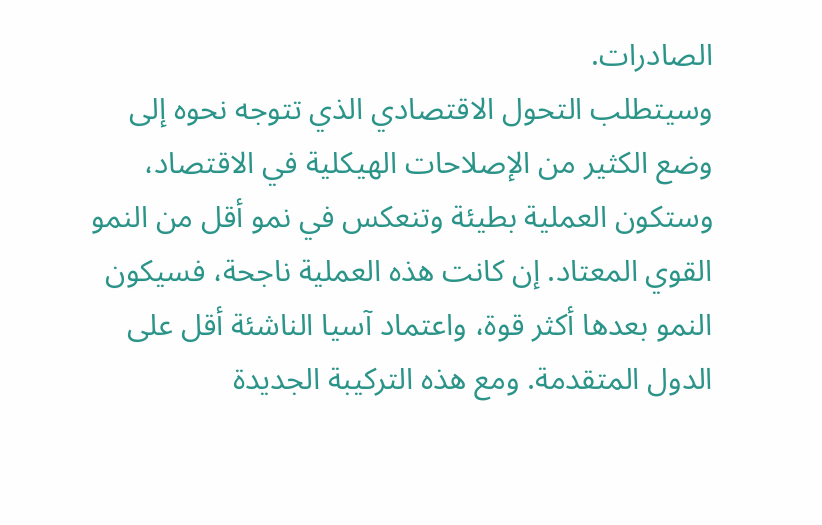الصادرات.
وسيتطلب التحول الاقتصادي الذي تتوجه نحوه إلى وضع الكثير من الإصلاحات الهيكلية في الاقتصاد، وستكون العملية بطيئة وتنعكس في نمو أقل من النمو القوي المعتاد. إن كانت هذه العملية ناجحة، فسيكون النمو بعدها أكثر قوة، واعتماد آسيا الناشئة أقل على الدول المتقدمة. ومع هذه التركيبة الجديدة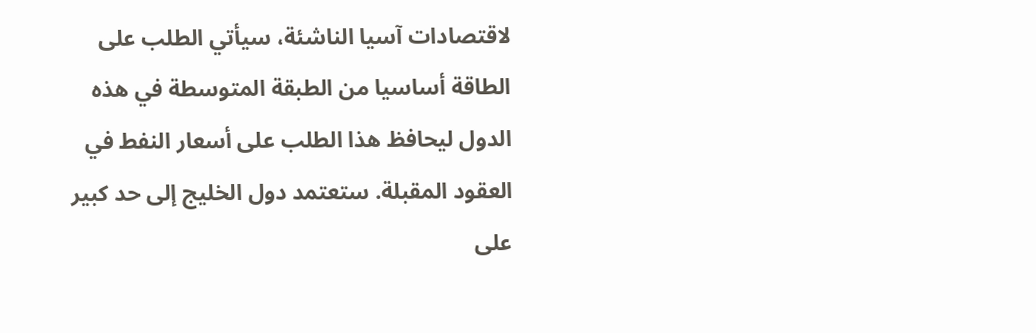لاقتصادات آسيا الناشئة، سيأتي الطلب على الطاقة أساسيا من الطبقة المتوسطة في هذه الدول ليحافظ هذا الطلب على أسعار النفط في العقود المقبلة. ستعتمد دول الخليج إلى حد كبير على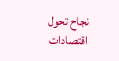نجاح تحول اقتصادات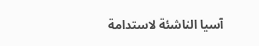آسيا الناشئة لاستدامة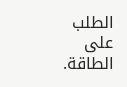الطلب على الطاقة.